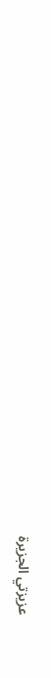عزيزتي الجزيرة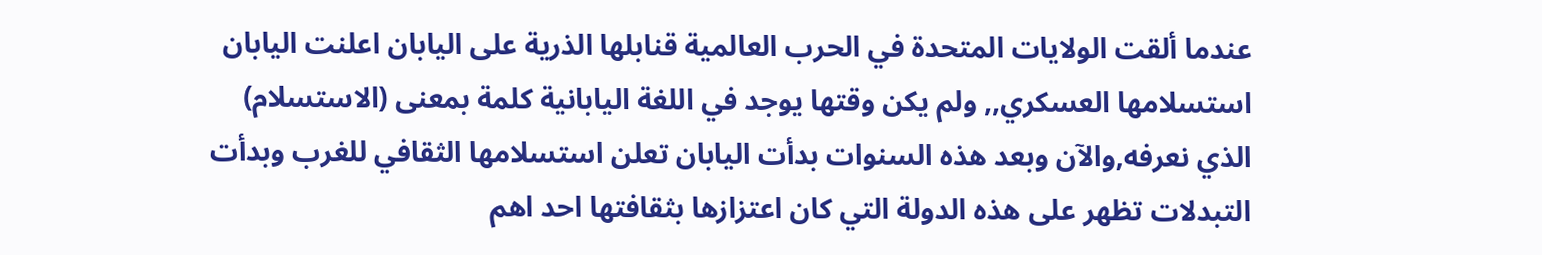عندما ألقت الولايات المتحدة في الحرب العالمية قنابلها الذرية على اليابان اعلنت اليابان استسلامها العسكري,, ولم يكن وقتها يوجد في اللغة اليابانية كلمة بمعنى (الاستسلام) الذي نعرفه,والآن وبعد هذه السنوات بدأت اليابان تعلن استسلامها الثقافي للغرب وبدأت التبدلات تظهر على هذه الدولة التي كان اعتزازها بثقافتها احد اهم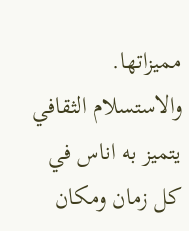مميزاتها.
والاستسلام الثقافي يتميز به اناس في كل زمان ومكان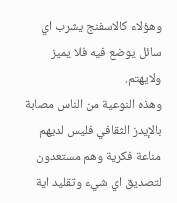وهؤلاء كالاسفنج يشرب اي سائل يوضع فيه فلا يميز ولايهتم.
وهذه النوعية من الناس مصابة بالإيدز الثقافي فليس لديهم مناعة فكرية وهم مستعدون لتصديق اي شيء وتقليد اية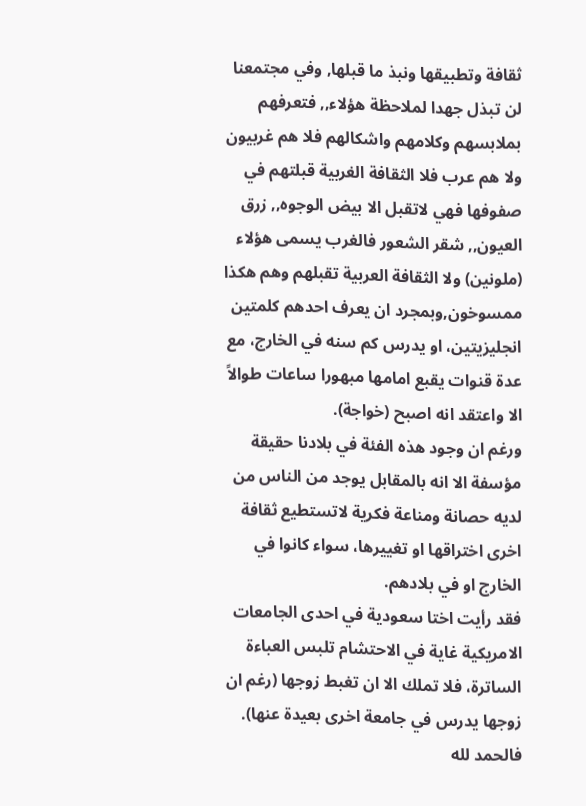ثقافة وتطبيقها ونبذ ما قبلها, وفي مجتمعنا لن تبذل جهدا لملاحظة هؤلاء,, فتعرفهم بملابسهم وكلامهم واشكالهم فلا هم غربيون ولا هم عرب فلا الثقافة الغربية قبلتهم في صفوفها فهي لاتقبل الا بيض الوجوه,, زرق العيون,, شقر الشعور فالغرب يسمى هؤلاء (ملونين) ولا الثقافة العربية تقبلهم وهم هكذا ممسوخون,وبمجرد ان يعرف احدهم كلمتين انجليزيتين، او يدرس كم سنه في الخارج، مع عدة قنوات يقبع امامها مبهورا ساعات طوالاً الا واعتقد انه اصبح (خواجة).
ورغم ان وجود هذه الفئة في بلادنا حقيقة مؤسفة الا انه بالمقابل يوجد من الناس من لديه حصانة ومناعة فكرية لاتستطيع ثقافة اخرى اختراقها او تغييرها، سواء كانوا في الخارج او في بلادهم.
فقد رأيت اختا سعودية في احدى الجامعات الامريكية غاية في الاحتشام تلبس العباءة الساترة، فلا تملك الا ان تغبط زوجها (رغم ان زوجها يدرس في جامعة اخرى بعيدة عنها).
فالحمد لله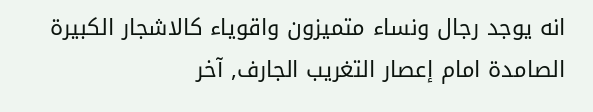انه يوجد رجال ونساء متميزون واقوياء كالاشجار الكبيرة الصامدة امام إعصار التغريب الجارف, آخر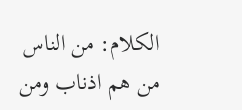الكلام: من الناس من هم اذناب ومن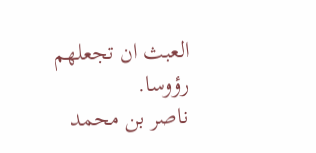العبث ان تجعلهم رؤوسا.
ناصر بن محمد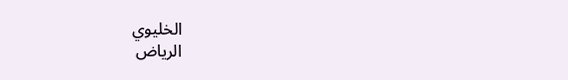الخليوي
الرياض